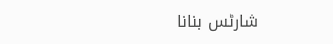شارٹس بنانا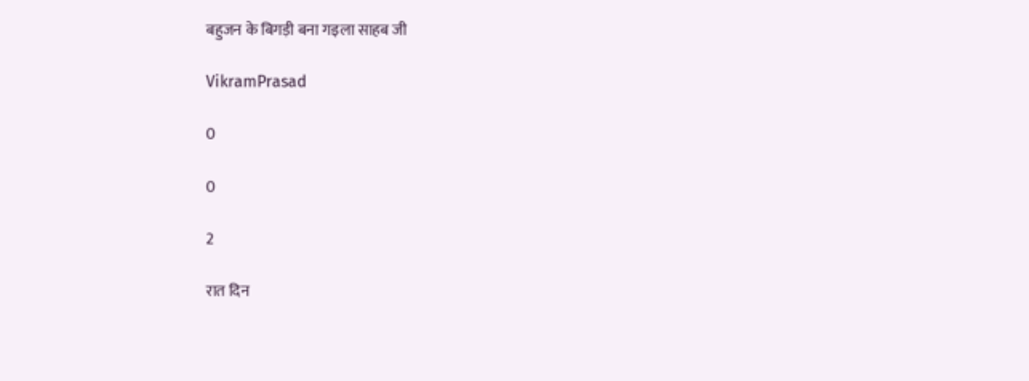बहुजन के बिगड़ी बना गइला साहब जी

VikramPrasad

0

0

2

रात दिन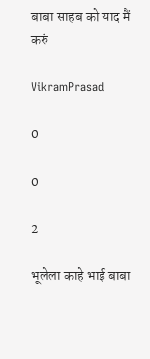बाबा साहब को याद मैं करुं

VikramPrasad

0

0

2

भूलेला काहे भाई बाबा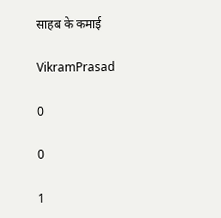साहब के कमाई

VikramPrasad

0

0

1